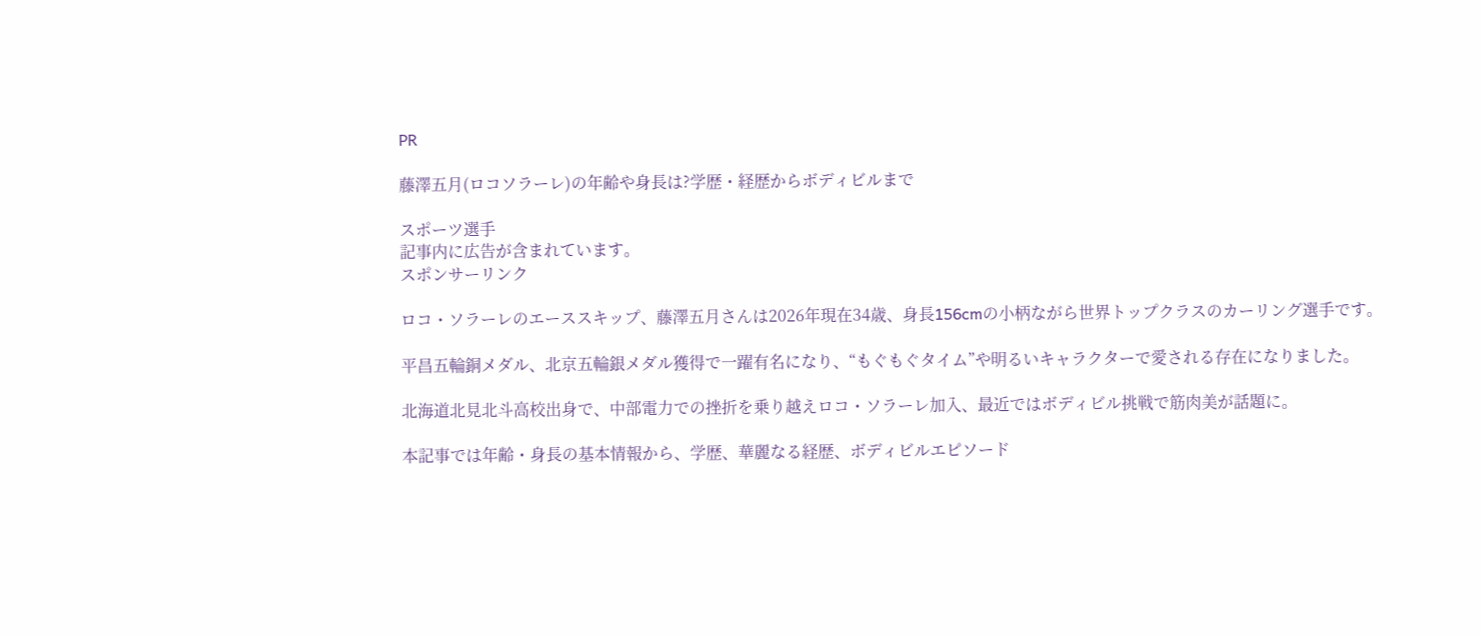PR

藤澤五月(ロコソラーレ)の年齢や身長は?学歴・経歴からボディビルまで

スポーツ選手
記事内に広告が含まれています。
スポンサーリンク

ロコ・ソラーレのエーススキップ、藤澤五月さんは2026年現在34歳、身長156cmの小柄ながら世界トップクラスのカーリング選手です。

平昌五輪銅メダル、北京五輪銀メダル獲得で一躍有名になり、“もぐもぐタイム”や明るいキャラクターで愛される存在になりました。

北海道北見北斗高校出身で、中部電力での挫折を乗り越えロコ・ソラーレ加入、最近ではボディビル挑戦で筋肉美が話題に。

本記事では年齢・身長の基本情報から、学歴、華麗なる経歴、ボディビルエピソード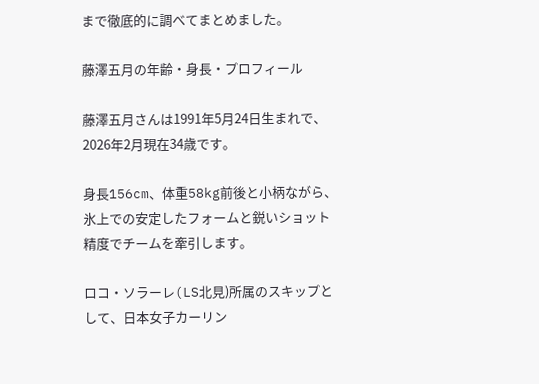まで徹底的に調べてまとめました。

藤澤五月の年齢・身長・プロフィール

藤澤五月さんは1991年5月24日生まれで、2026年2月現在34歳です。

身長156cm、体重58kg前後と小柄ながら、氷上での安定したフォームと鋭いショット精度でチームを牽引します。

ロコ・ソラーレ(LS北見)所属のスキップとして、日本女子カーリン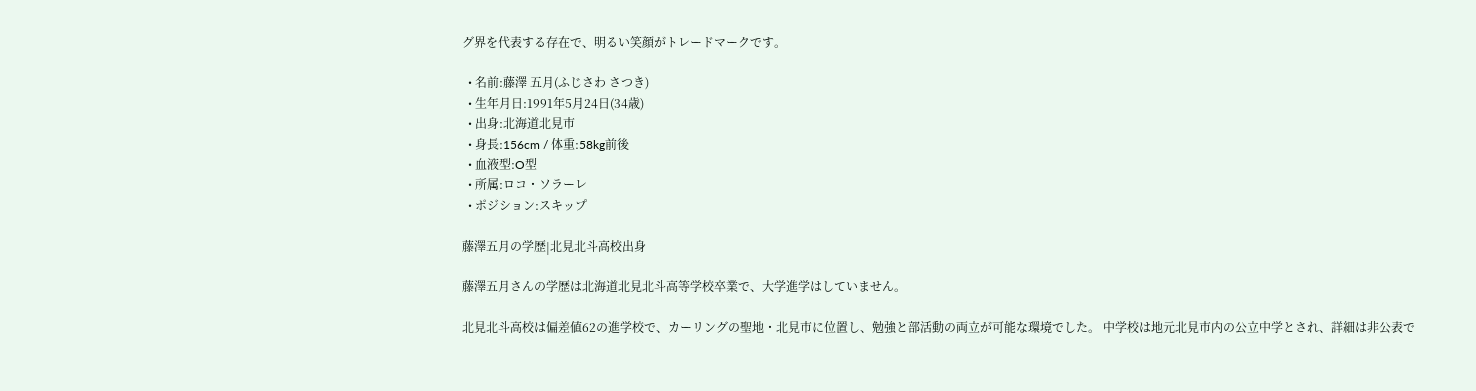グ界を代表する存在で、明るい笑顔がトレードマークです。

  • 名前:藤澤 五月(ふじさわ さつき)
  • 生年月日:1991年5月24日(34歳)
  • 出身:北海道北見市
  • 身長:156cm / 体重:58kg前後
  • 血液型:O型
  • 所属:ロコ・ソラーレ
  • ポジション:スキップ

藤澤五月の学歴|北見北斗高校出身

藤澤五月さんの学歴は北海道北見北斗高等学校卒業で、大学進学はしていません。

北見北斗高校は偏差値62の進学校で、カーリングの聖地・北見市に位置し、勉強と部活動の両立が可能な環境でした。 中学校は地元北見市内の公立中学とされ、詳細は非公表で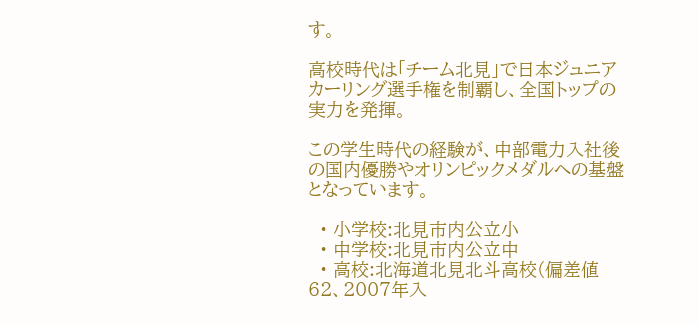す。

高校時代は「チーム北見」で日本ジュニアカーリング選手権を制覇し、全国トップの実力を発揮。

この学生時代の経験が、中部電力入社後の国内優勝やオリンピックメダルへの基盤となっています。

  • 小学校:北見市内公立小
  • 中学校:北見市内公立中
  • 高校:北海道北見北斗高校(偏差値62、2007年入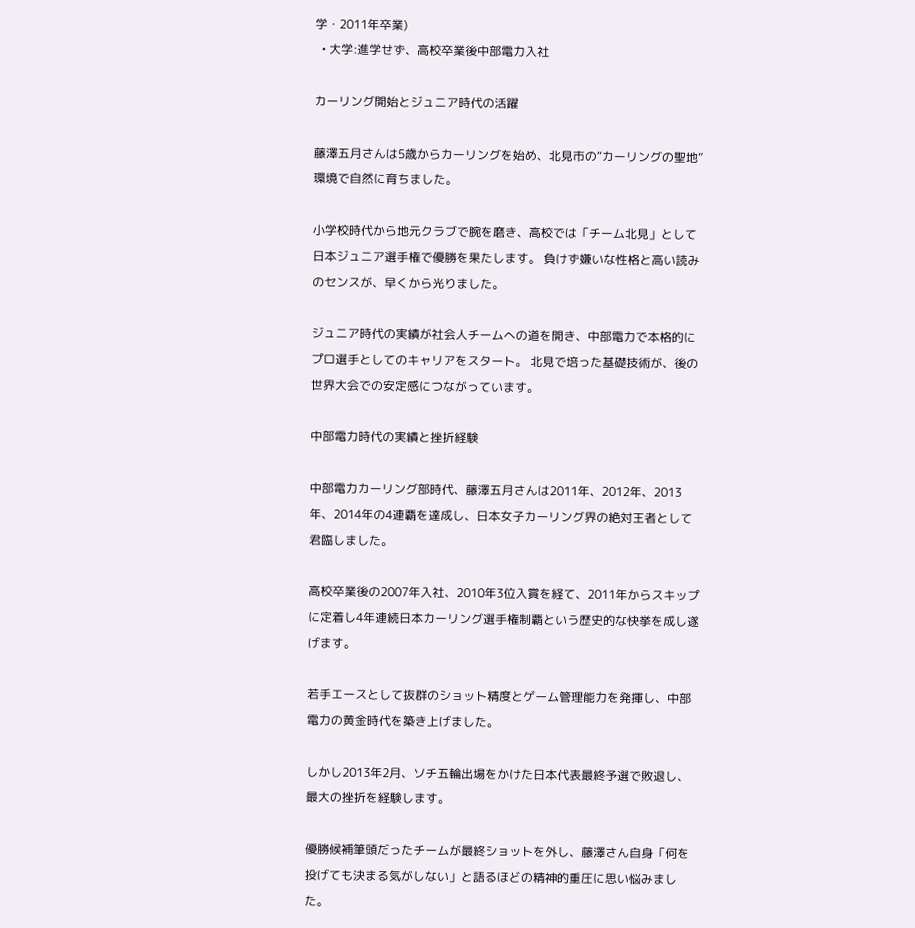学・2011年卒業)
  • 大学:進学せず、高校卒業後中部電力入社

カーリング開始とジュニア時代の活躍

藤澤五月さんは5歳からカーリングを始め、北見市の“カーリングの聖地”環境で自然に育ちました。

小学校時代から地元クラブで腕を磨き、高校では「チーム北見」として日本ジュニア選手権で優勝を果たします。 負けず嫌いな性格と高い読みのセンスが、早くから光りました。

ジュニア時代の実績が社会人チームへの道を開き、中部電力で本格的にプロ選手としてのキャリアをスタート。 北見で培った基礎技術が、後の世界大会での安定感につながっています。

中部電力時代の実績と挫折経験

中部電力カーリング部時代、藤澤五月さんは2011年、2012年、2013年、2014年の4連覇を達成し、日本女子カーリング界の絶対王者として君臨しました。

高校卒業後の2007年入社、2010年3位入賞を経て、2011年からスキップに定着し4年連続日本カーリング選手権制覇という歴史的な快挙を成し遂げます。

若手エースとして抜群のショット精度とゲーム管理能力を発揮し、中部電力の黄金時代を築き上げました。

しかし2013年2月、ソチ五輪出場をかけた日本代表最終予選で敗退し、最大の挫折を経験します。

優勝候補筆頭だったチームが最終ショットを外し、藤澤さん自身「何を投げても決まる気がしない」と語るほどの精神的重圧に思い悩みました。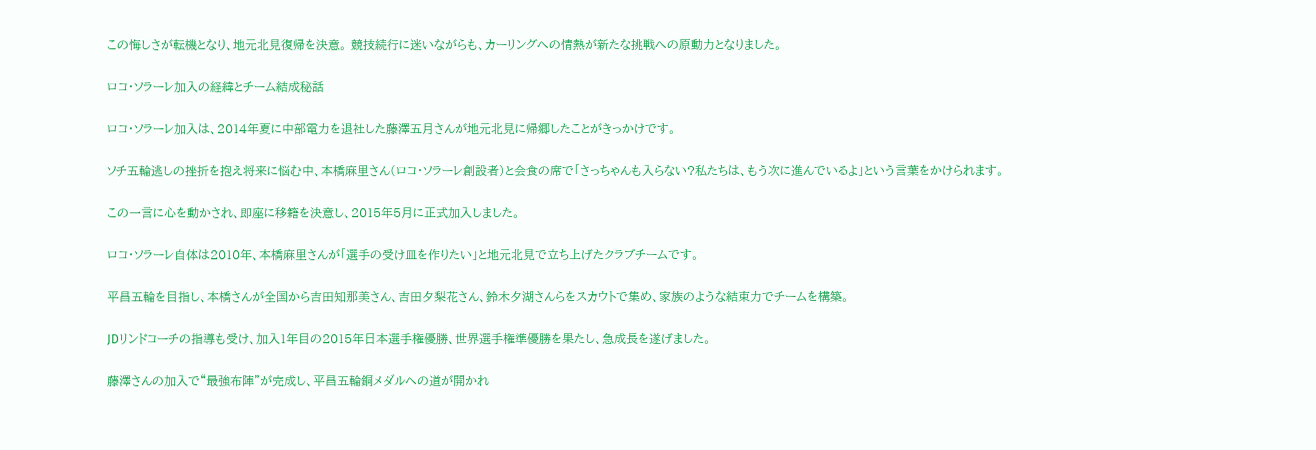この悔しさが転機となり、地元北見復帰を決意。 競技続行に迷いながらも、カーリングへの情熱が新たな挑戦への原動力となりました。

ロコ・ソラーレ加入の経緯とチーム結成秘話

ロコ・ソラーレ加入は、2014年夏に中部電力を退社した藤澤五月さんが地元北見に帰郷したことがきっかけです。

ソチ五輪逃しの挫折を抱え将来に悩む中、本橋麻里さん(ロコ・ソラーレ創設者)と会食の席で「さっちゃんも入らない?私たちは、もう次に進んでいるよ」という言葉をかけられます。

この一言に心を動かされ、即座に移籍を決意し、2015年5月に正式加入しました。

ロコ・ソラーレ自体は2010年、本橋麻里さんが「選手の受け皿を作りたい」と地元北見で立ち上げたクラブチームです。

平昌五輪を目指し、本橋さんが全国から吉田知那美さん、吉田夕梨花さん、鈴木夕湖さんらをスカウトで集め、家族のような結束力でチームを構築。

JDリンドコーチの指導も受け、加入1年目の2015年日本選手権優勝、世界選手権準優勝を果たし、急成長を遂げました。

藤澤さんの加入で“最強布陣”が完成し、平昌五輪銅メダルへの道が開かれ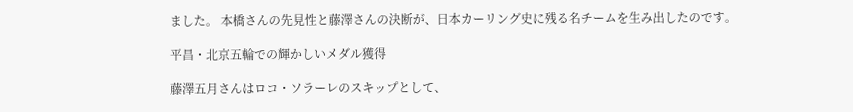ました。 本橋さんの先見性と藤澤さんの決断が、日本カーリング史に残る名チームを生み出したのです。

平昌・北京五輪での輝かしいメダル獲得

藤澤五月さんはロコ・ソラーレのスキップとして、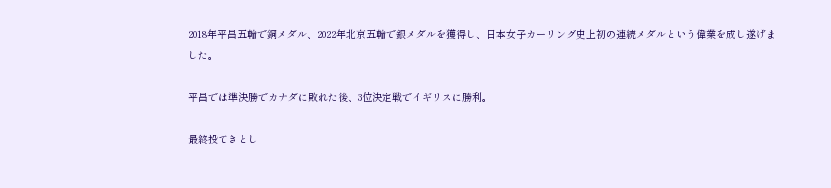2018年平昌五輪で銅メダル、2022年北京五輪で銀メダルを獲得し、日本女子カーリング史上初の連続メダルという偉業を成し遂げました。

平昌では準決勝でカナダに敗れた後、3位決定戦でイギリスに勝利。

最終投てきとし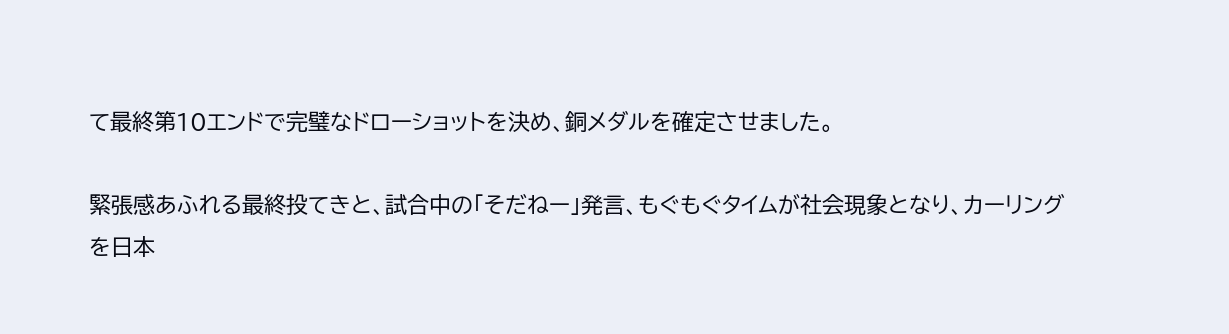て最終第10エンドで完璧なドローショットを決め、銅メダルを確定させました。

緊張感あふれる最終投てきと、試合中の「そだねー」発言、もぐもぐタイムが社会現象となり、カーリングを日本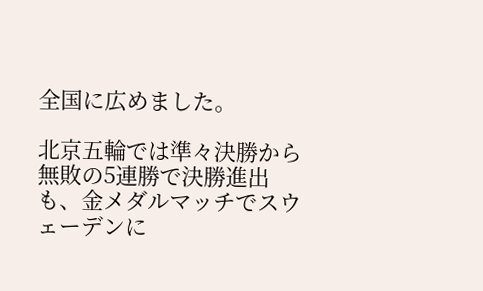全国に広めました。

北京五輪では準々決勝から無敗の5連勝で決勝進出も、金メダルマッチでスウェーデンに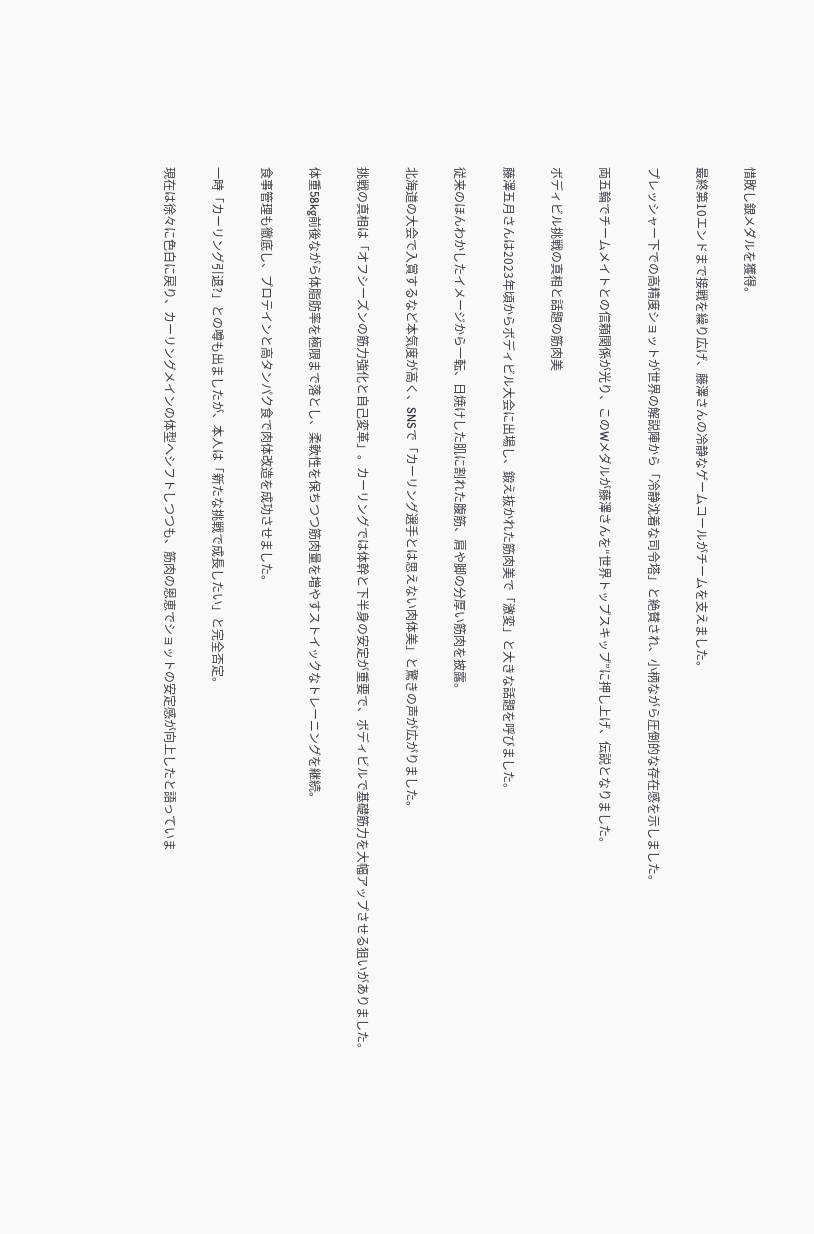惜敗し銀メダルを獲得。

最終第10エンドまで接戦を繰り広げ、藤澤さんの冷静なゲームコールがチームを支えました。

プレッシャー下での高精度ショットが世界の解説陣から「冷静沈着な司令塔」と絶賛され、小柄ながら圧倒的な存在感を示しました。

両五輪でチームメイトとの信頼関係が光り、このWメダルが藤澤さんを“世界トップスキップ”に押し上げ、伝説となりました。

ボディビル挑戦の真相と話題の筋肉美

藤澤五月さんは2023年頃からボディビル大会に出場し、鍛え抜かれた筋肉美で「激変」と大きな話題を呼びました。

従来のほんわかしたイメージから一転、日焼けした肌に割れた腹筋、肩や脚の分厚い筋肉を披露。

北海道の大会で入賞するなど本気度が高く、SNSで「カーリング選手とは思えない肉体美」と驚きの声が広がりました。

挑戦の真相は「オフシーズンの筋力強化と自己変革」。カーリングでは体幹と下半身の安定が重要で、ボディビルで基礎筋力を大幅アップさせる狙いがありました。

体重58kg前後ながら体脂肪率を極限まで落とし、柔軟性を保ちつつ筋肉量を増やすストイックなトレーニングを継続。

食事管理も徹底し、プロテインと高タンパク食で肉体改造を成功させました。

一時「カーリング引退?」との噂も出ましたが、本人は「新たな挑戦で成長したい」と完全否定。

現在は徐々に色白に戻り、カーリングメインの体型へシフトしつつも、筋肉の恩恵でショットの安定感が向上したと語っていま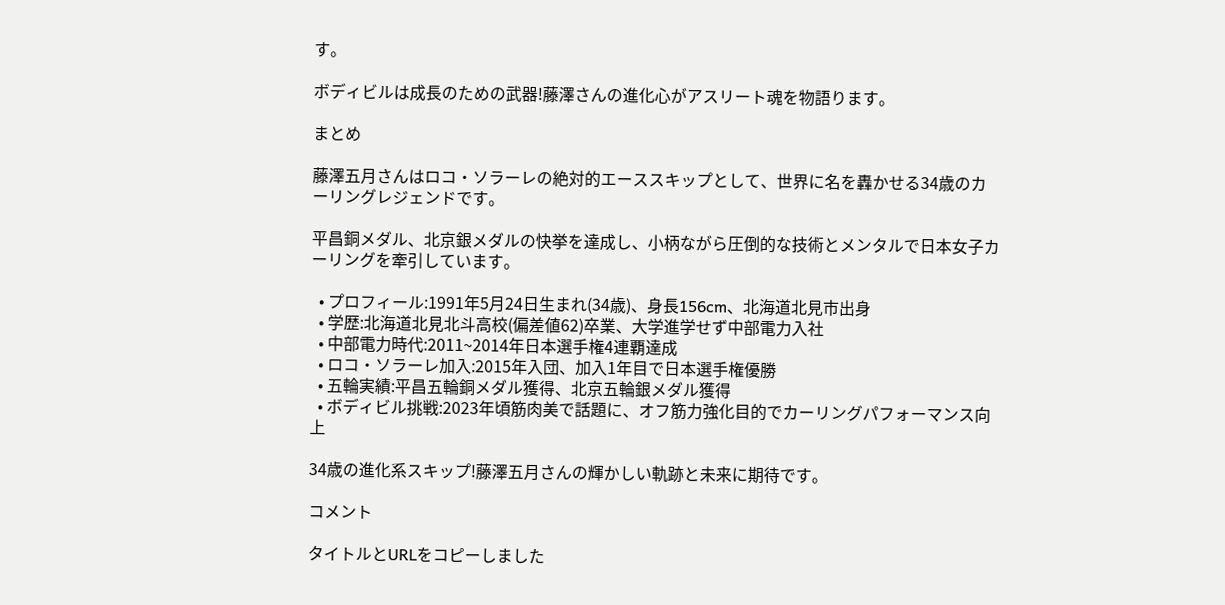す。

ボディビルは成長のための武器!藤澤さんの進化心がアスリート魂を物語ります。

まとめ

藤澤五月さんはロコ・ソラーレの絶対的エーススキップとして、世界に名を轟かせる34歳のカーリングレジェンドです。

平昌銅メダル、北京銀メダルの快挙を達成し、小柄ながら圧倒的な技術とメンタルで日本女子カーリングを牽引しています。

  • プロフィール:1991年5月24日生まれ(34歳)、身長156cm、北海道北見市出身
  • 学歴:北海道北見北斗高校(偏差値62)卒業、大学進学せず中部電力入社
  • 中部電力時代:2011~2014年日本選手権4連覇達成
  • ロコ・ソラーレ加入:2015年入団、加入1年目で日本選手権優勝
  • 五輪実績:平昌五輪銅メダル獲得、北京五輪銀メダル獲得
  • ボディビル挑戦:2023年頃筋肉美で話題に、オフ筋力強化目的でカーリングパフォーマンス向上

34歳の進化系スキップ!藤澤五月さんの輝かしい軌跡と未来に期待です。

コメント

タイトルとURLをコピーしました